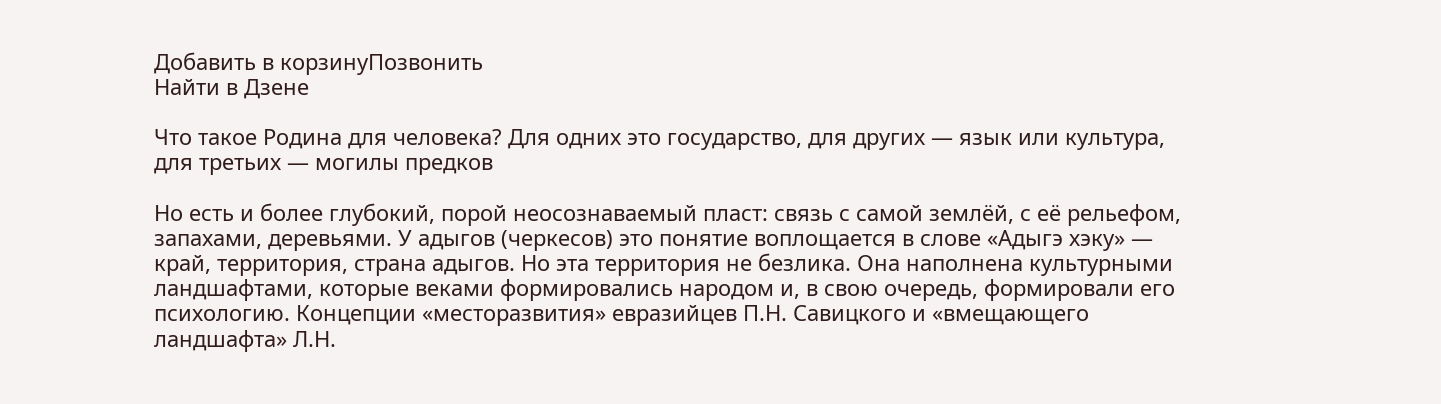Добавить в корзинуПозвонить
Найти в Дзене

Что такое Родина для человека? Для одних это государство, для других — язык или культура, для третьих — могилы предков

Но есть и более глубокий, порой неосознаваемый пласт: связь с самой землёй, с её рельефом, запахами, деревьями. У адыгов (черкесов) это понятие воплощается в слове «Адыгэ хэку» — край, территория, страна адыгов. Но эта территория не безлика. Она наполнена культурными ландшафтами, которые веками формировались народом и, в свою очередь, формировали его психологию. Концепции «месторазвития» евразийцев П.Н. Савицкого и «вмещающего ландшафта» Л.Н.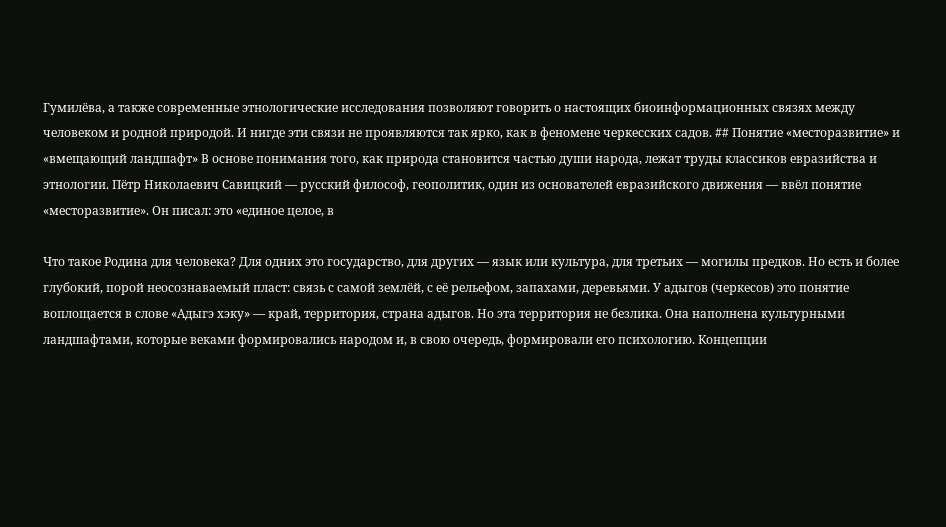Гумилёва, а также современные этнологические исследования позволяют говорить о настоящих биоинформационных связях между человеком и родной природой. И нигде эти связи не проявляются так ярко, как в феномене черкесских садов. ## Понятие «месторазвитие» и «вмещающий ландшафт» В основе понимания того, как природа становится частью души народа, лежат труды классиков евразийства и этнологии. Пётр Николаевич Савицкий — русский философ, геополитик, один из основателей евразийского движения — ввёл понятие «месторазвитие». Он писал: это «единое целое, в

Что такое Родина для человека? Для одних это государство, для других — язык или культура, для третьих — могилы предков. Но есть и более глубокий, порой неосознаваемый пласт: связь с самой землёй, с её рельефом, запахами, деревьями. У адыгов (черкесов) это понятие воплощается в слове «Адыгэ хэку» — край, территория, страна адыгов. Но эта территория не безлика. Она наполнена культурными ландшафтами, которые веками формировались народом и, в свою очередь, формировали его психологию. Концепции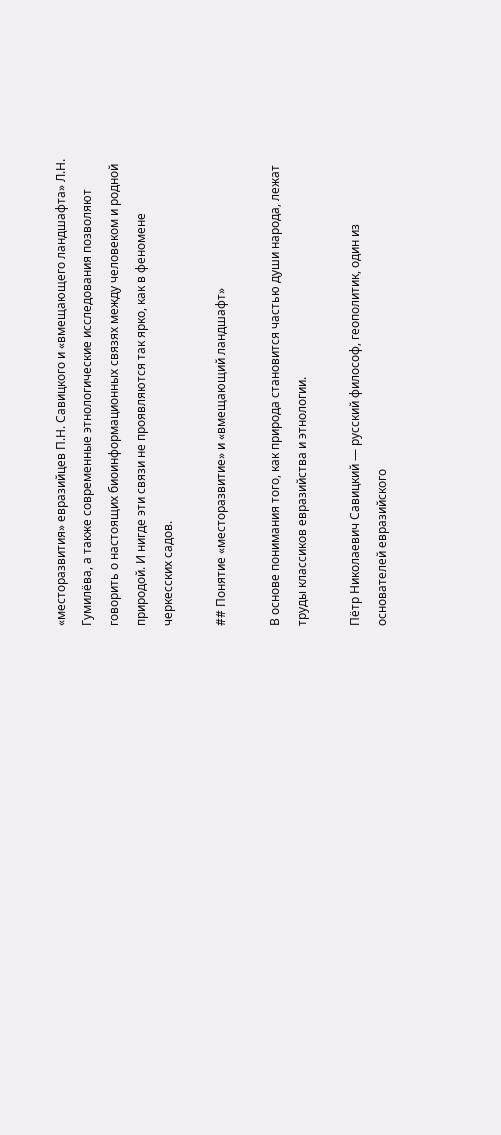«месторазвития» евразийцев П.Н. Савицкого и «вмещающего ландшафта» Л.Н. Гумилёва, а также современные этнологические исследования позволяют говорить о настоящих биоинформационных связях между человеком и родной природой. И нигде эти связи не проявляются так ярко, как в феномене черкесских садов.

## Понятие «месторазвитие» и «вмещающий ландшафт»

В основе понимания того, как природа становится частью души народа, лежат труды классиков евразийства и этнологии.

Пётр Николаевич Савицкий — русский философ, геополитик, один из основателей евразийского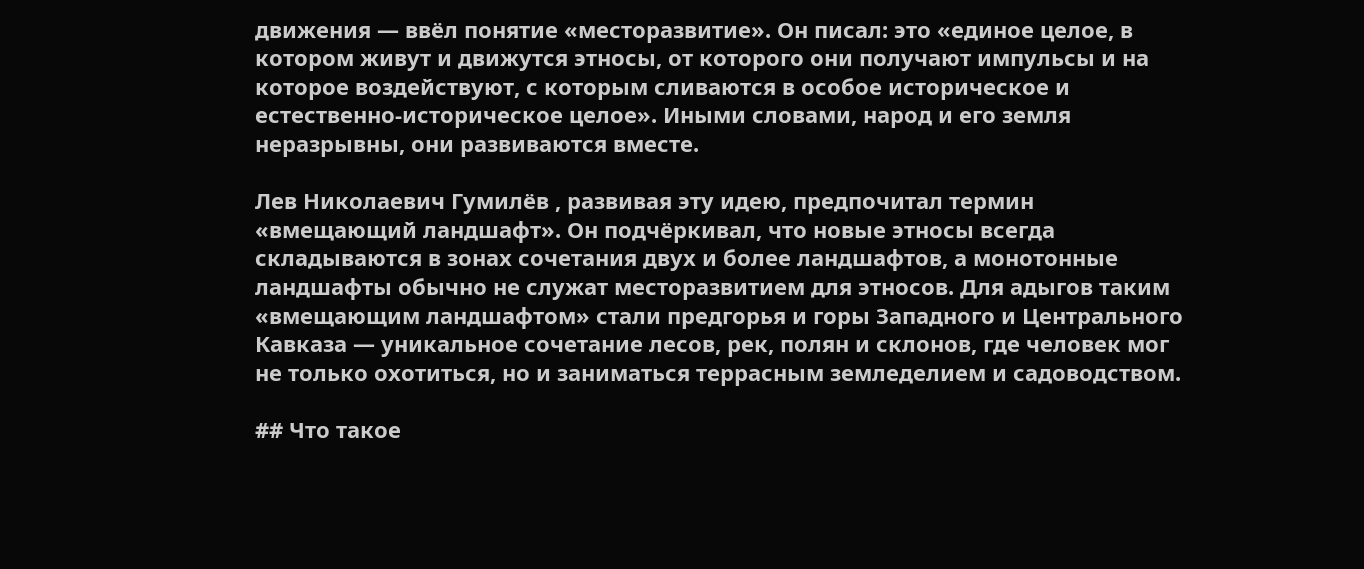движения — ввёл понятие «месторазвитие». Он писал: это «единое целое, в котором живут и движутся этносы, от которого они получают импульсы и на которое воздействуют, с которым сливаются в особое историческое и естественно-историческое целое». Иными словами, народ и его земля неразрывны, они развиваются вместе.

Лев Николаевич Гумилёв , развивая эту идею, предпочитал термин «вмещающий ландшафт». Он подчёркивал, что новые этносы всегда складываются в зонах сочетания двух и более ландшафтов, а монотонные ландшафты обычно не служат месторазвитием для этносов. Для адыгов таким «вмещающим ландшафтом» стали предгорья и горы Западного и Центрального Кавказа — уникальное сочетание лесов, рек, полян и склонов, где человек мог не только охотиться, но и заниматься террасным земледелием и садоводством.

## Что такое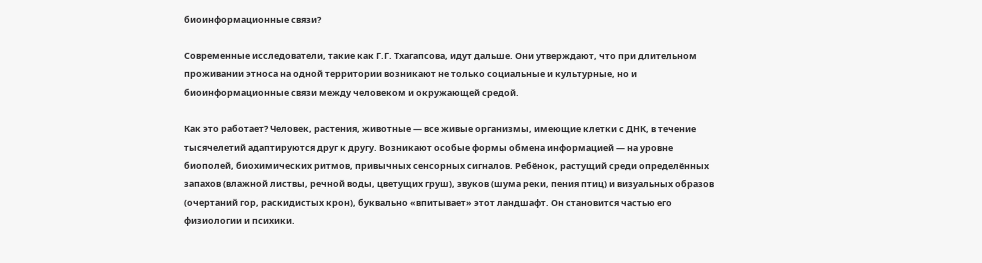биоинформационные связи?

Современные исследователи, такие как Г.Г. Тхагапсова, идут дальше. Они утверждают, что при длительном проживании этноса на одной территории возникают не только социальные и культурные, но и биоинформационные связи между человеком и окружающей средой.

Как это работает? Человек, растения, животные — все живые организмы, имеющие клетки с ДНК, в течение тысячелетий адаптируются друг к другу. Возникают особые формы обмена информацией — на уровне биополей, биохимических ритмов, привычных сенсорных сигналов. Ребёнок, растущий среди определённых запахов (влажной листвы, речной воды, цветущих груш), звуков (шума реки, пения птиц) и визуальных образов (очертаний гор, раскидистых крон), буквально «впитывает» этот ландшафт. Он становится частью его физиологии и психики.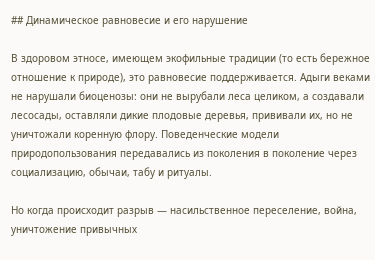## Динамическое равновесие и его нарушение

В здоровом этносе, имеющем экофильные традиции (то есть бережное отношение к природе), это равновесие поддерживается. Адыги веками не нарушали биоценозы: они не вырубали леса целиком, а создавали лесосады, оставляли дикие плодовые деревья, прививали их, но не уничтожали коренную флору. Поведенческие модели природопользования передавались из поколения в поколение через социализацию, обычаи, табу и ритуалы.

Но когда происходит разрыв — насильственное переселение, война, уничтожение привычных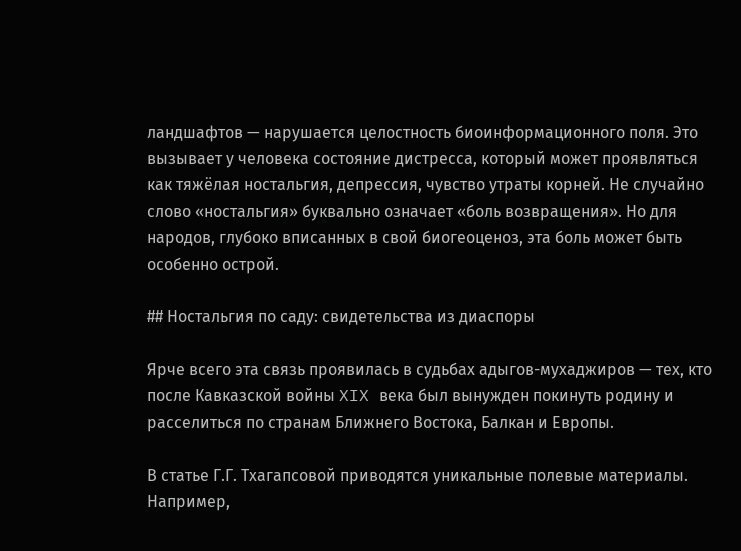ландшафтов — нарушается целостность биоинформационного поля. Это вызывает у человека состояние дистресса, который может проявляться как тяжёлая ностальгия, депрессия, чувство утраты корней. Не случайно слово «ностальгия» буквально означает «боль возвращения». Но для народов, глубоко вписанных в свой биогеоценоз, эта боль может быть особенно острой.

## Ностальгия по саду: свидетельства из диаспоры

Ярче всего эта связь проявилась в судьбах адыгов-мухаджиров — тех, кто после Кавказской войны XIX века был вынужден покинуть родину и расселиться по странам Ближнего Востока, Балкан и Европы.

В статье Г.Г. Тхагапсовой приводятся уникальные полевые материалы. Например,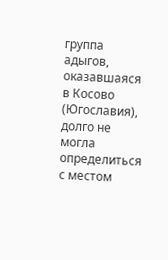группа адыгов, оказавшаяся в Косово (Югославия), долго не могла определиться с местом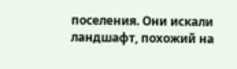поселения. Они искали ландшафт, похожий на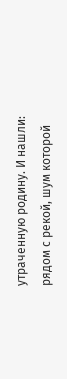утраченную родину. И нашли: рядом с рекой, шум которой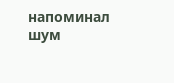напоминал шум